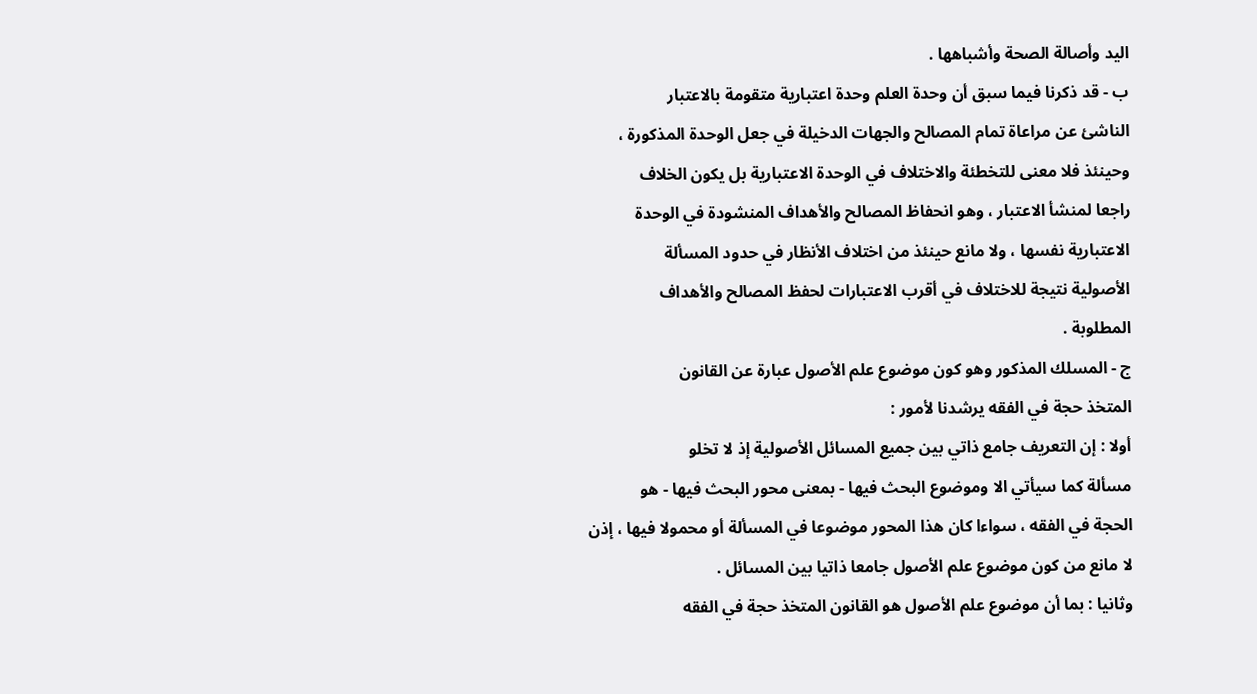اليد وأصالة الصحة وأشباهها .
ب - قد ذكرنا فيما سبق أن وحدة العلم وحدة اعتبارية متقومة بالاعتبار
الناشئ عن مراعاة تمام المصالح والجهات الدخيلة في جعل الوحدة المذكورة ،
وحينئذ فلا معنى للتخطئة والاختلاف في الوحدة الاعتبارية بل يكون الخلاف
راجعا لمنشأ الاعتبار ، وهو انحفاظ المصالح والأهداف المنشودة في الوحدة
الاعتبارية نفسها ، ولا مانع حينئذ من اختلاف الأنظار في حدود المسألة
الأصولية نتيجة للاختلاف في أقرب الاعتبارات لحفظ المصالح والأهداف
المطلوبة .
ج - المسلك المذكور وهو كون موضوع علم الأصول عبارة عن القانون
المتخذ حجة في الفقه يرشدنا لأمور :
أولا : إن التعريف جامع ذاتي بين جميع المسائل الأصولية إذ لا تخلو
مسألة كما سيأتي الا وموضوع البحث فيها - بمعنى محور البحث فيها - هو
الحجة في الفقه ، سواءا كان هذا المحور موضوعا في المسألة أو محمولا فيها ، إذن
لا مانع من كون موضوع علم الأصول جامعا ذاتيا بين المسائل .
وثانيا : بما أن موضوع علم الأصول هو القانون المتخذ حجة في الفقه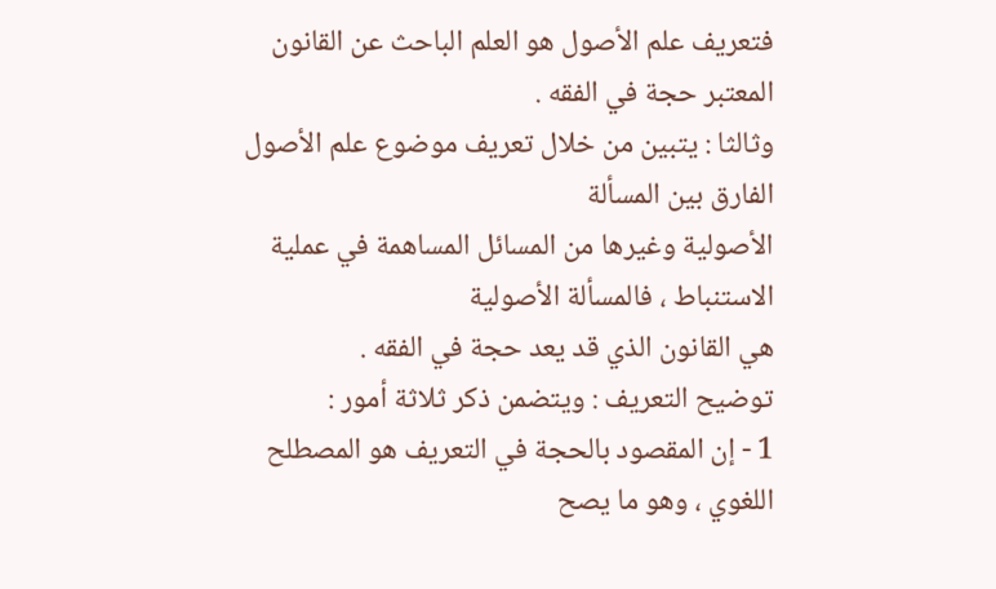فتعريف علم الأصول هو العلم الباحث عن القانون المعتبر حجة في الفقه .
وثالثا : يتبين من خلال تعريف موضوع علم الأصول الفارق بين المسألة
الأصولية وغيرها من المسائل المساهمة في عملية الاستنباط ، فالمسألة الأصولية
هي القانون الذي قد يعد حجة في الفقه .
توضيح التعريف : ويتضمن ذكر ثلاثة أمور :
1 - إن المقصود بالحجة في التعريف هو المصطلح اللغوي ، وهو ما يصح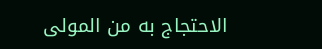الاحتجاج به من المولى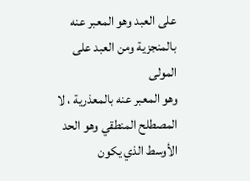على العبد وهو المعبر عنه بالمنجزية ومن العبد على المولى
وهو المعبر عنه بالمعذرية ، لا المصطلح المنطقي وهو الحد الأوسط الذي يكون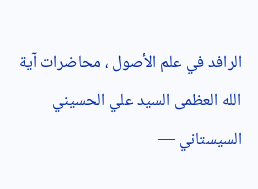الرافد في علم الأصول ، محاضرات آية الله العظمى السيد علي الحسيني السيستاني —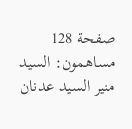صفحة 128
مساهمون: السيد منير السيد عدنان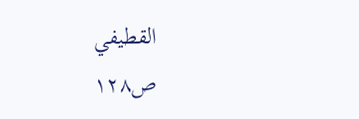القطيفي
ص١٢٨